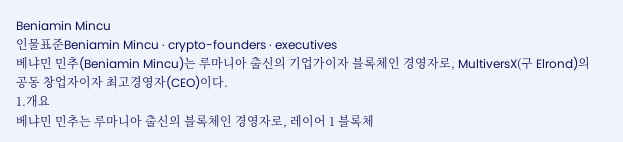Beniamin Mincu
인물표준Beniamin Mincu · crypto-founders · executives
베냐민 민추(Beniamin Mincu)는 루마니아 출신의 기업가이자 블록체인 경영자로, MultiversX(구 Elrond)의 공동 창업자이자 최고경영자(CEO)이다.
1.개요
베냐민 민추는 루마니아 출신의 블록체인 경영자로, 레이어 1 블록체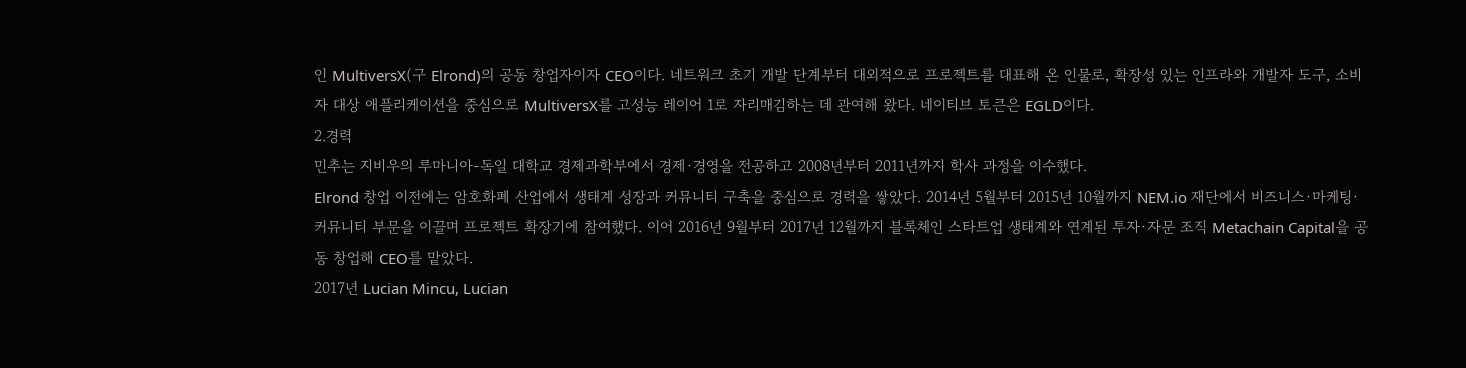인 MultiversX(구 Elrond)의 공동 창업자이자 CEO이다. 네트워크 초기 개발 단계부터 대외적으로 프로젝트를 대표해 온 인물로, 확장성 있는 인프라와 개발자 도구, 소비자 대상 애플리케이션을 중심으로 MultiversX를 고성능 레이어 1로 자리매김하는 데 관여해 왔다. 네이티브 토큰은 EGLD이다.
2.경력
민추는 지비우의 루마니아-독일 대학교 경제과학부에서 경제·경영을 전공하고 2008년부터 2011년까지 학사 과정을 이수했다.
Elrond 창업 이전에는 암호화폐 산업에서 생태계 성장과 커뮤니티 구축을 중심으로 경력을 쌓았다. 2014년 5월부터 2015년 10월까지 NEM.io 재단에서 비즈니스·마케팅·커뮤니티 부문을 이끌며 프로젝트 확장기에 참여했다. 이어 2016년 9월부터 2017년 12월까지 블록체인 스타트업 생태계와 연계된 투자·자문 조직 Metachain Capital을 공동 창업해 CEO를 맡았다.
2017년 Lucian Mincu, Lucian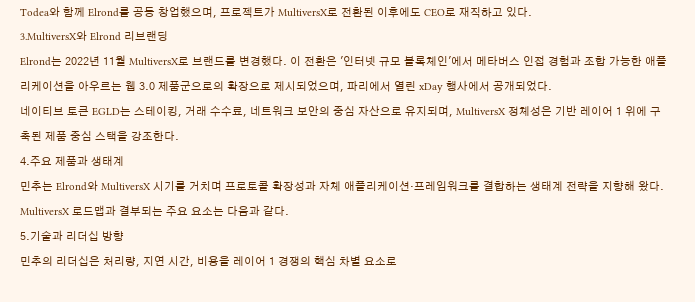Todea와 함께 Elrond를 공동 창업했으며, 프로젝트가 MultiversX로 전환된 이후에도 CEO로 재직하고 있다.
3.MultiversX와 Elrond 리브랜딩
Elrond는 2022년 11월 MultiversX로 브랜드를 변경했다. 이 전환은 '인터넷 규모 블록체인'에서 메타버스 인접 경험과 조합 가능한 애플리케이션을 아우르는 웹 3.0 제품군으로의 확장으로 제시되었으며, 파리에서 열린 xDay 행사에서 공개되었다.
네이티브 토큰 EGLD는 스테이킹, 거래 수수료, 네트워크 보안의 중심 자산으로 유지되며, MultiversX 정체성은 기반 레이어 1 위에 구축된 제품 중심 스택을 강조한다.
4.주요 제품과 생태계
민추는 Elrond와 MultiversX 시기를 거치며 프로토콜 확장성과 자체 애플리케이션·프레임워크를 결합하는 생태계 전략을 지향해 왔다. MultiversX 로드맵과 결부되는 주요 요소는 다음과 같다.
5.기술과 리더십 방향
민추의 리더십은 처리량, 지연 시간, 비용을 레이어 1 경쟁의 핵심 차별 요소로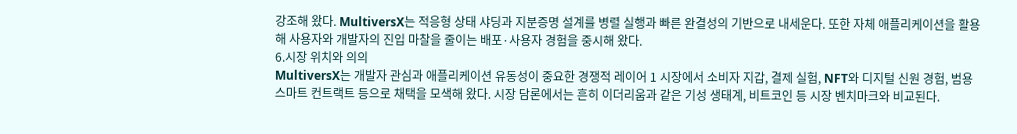강조해 왔다. MultiversX는 적응형 상태 샤딩과 지분증명 설계를 병렬 실행과 빠른 완결성의 기반으로 내세운다. 또한 자체 애플리케이션을 활용해 사용자와 개발자의 진입 마찰을 줄이는 배포·사용자 경험을 중시해 왔다.
6.시장 위치와 의의
MultiversX는 개발자 관심과 애플리케이션 유동성이 중요한 경쟁적 레이어 1 시장에서 소비자 지갑, 결제 실험, NFT와 디지털 신원 경험, 범용 스마트 컨트랙트 등으로 채택을 모색해 왔다. 시장 담론에서는 흔히 이더리움과 같은 기성 생태계, 비트코인 등 시장 벤치마크와 비교된다.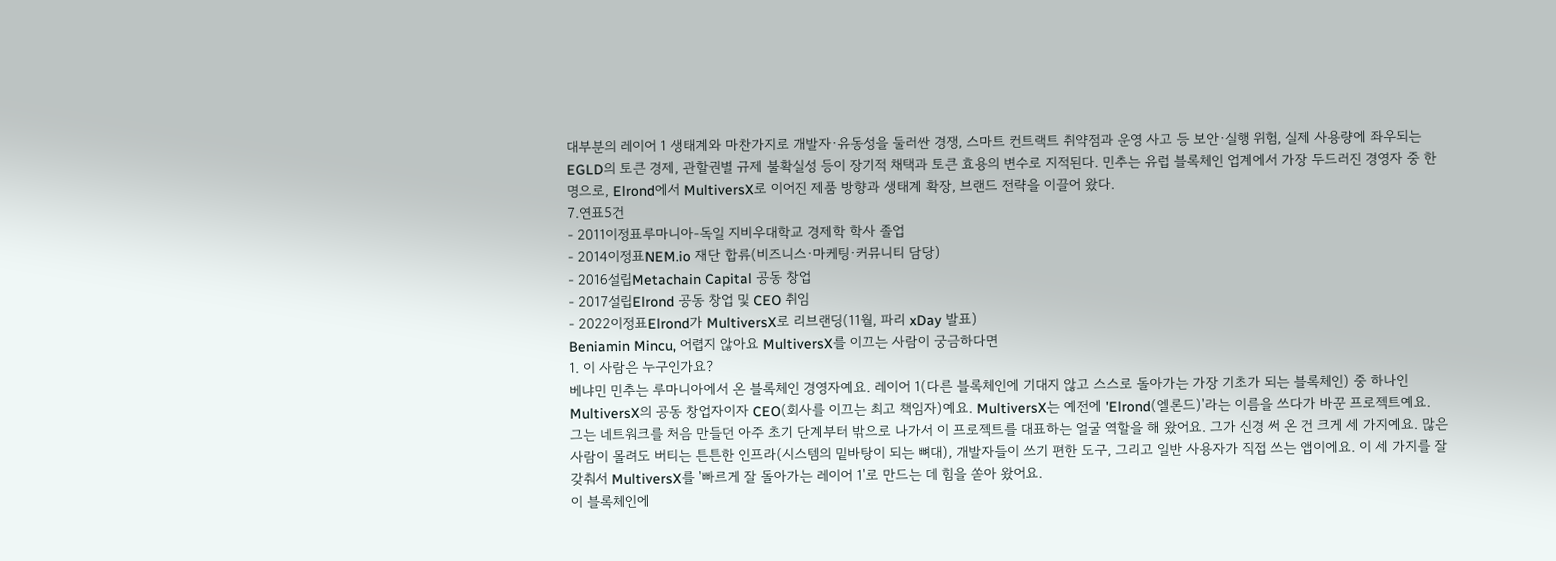대부분의 레이어 1 생태계와 마찬가지로 개발자·유동성을 둘러싼 경쟁, 스마트 컨트랙트 취약점과 운영 사고 등 보안·실행 위험, 실제 사용량에 좌우되는 EGLD의 토큰 경제, 관할권별 규제 불확실성 등이 장기적 채택과 토큰 효용의 변수로 지적된다. 민추는 유럽 블록체인 업계에서 가장 두드러진 경영자 중 한 명으로, Elrond에서 MultiversX로 이어진 제품 방향과 생태계 확장, 브랜드 전략을 이끌어 왔다.
7.연표5건
- 2011이정표루마니아-독일 지비우대학교 경제학 학사 졸업
- 2014이정표NEM.io 재단 합류(비즈니스·마케팅·커뮤니티 담당)
- 2016설립Metachain Capital 공동 창업
- 2017설립Elrond 공동 창업 및 CEO 취임
- 2022이정표Elrond가 MultiversX로 리브랜딩(11월, 파리 xDay 발표)
Beniamin Mincu, 어렵지 않아요 MultiversX를 이끄는 사람이 궁금하다면
1. 이 사람은 누구인가요?
베냐민 민추는 루마니아에서 온 블록체인 경영자예요. 레이어 1(다른 블록체인에 기대지 않고 스스로 돌아가는 가장 기초가 되는 블록체인) 중 하나인 MultiversX의 공동 창업자이자 CEO(회사를 이끄는 최고 책임자)예요. MultiversX는 예전에 'Elrond(엘론드)'라는 이름을 쓰다가 바꾼 프로젝트예요.
그는 네트워크를 처음 만들던 아주 초기 단계부터 밖으로 나가서 이 프로젝트를 대표하는 얼굴 역할을 해 왔어요. 그가 신경 써 온 건 크게 세 가지예요. 많은 사람이 몰려도 버티는 튼튼한 인프라(시스템의 밑바탕이 되는 뼈대), 개발자들이 쓰기 편한 도구, 그리고 일반 사용자가 직접 쓰는 앱이에요. 이 세 가지를 잘 갖춰서 MultiversX를 '빠르게 잘 돌아가는 레이어 1'로 만드는 데 힘을 쏟아 왔어요.
이 블록체인에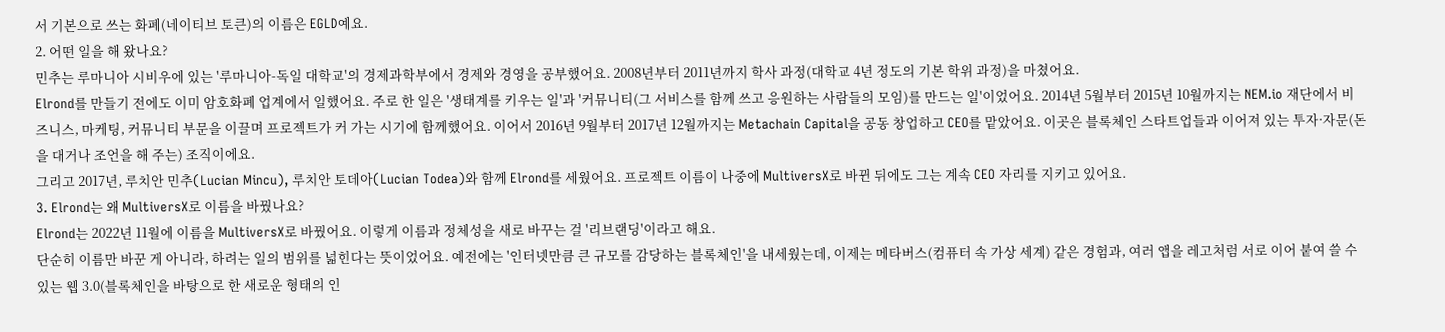서 기본으로 쓰는 화폐(네이티브 토큰)의 이름은 EGLD예요.
2. 어떤 일을 해 왔나요?
민추는 루마니아 시비우에 있는 '루마니아-독일 대학교'의 경제과학부에서 경제와 경영을 공부했어요. 2008년부터 2011년까지 학사 과정(대학교 4년 정도의 기본 학위 과정)을 마쳤어요.
Elrond를 만들기 전에도 이미 암호화폐 업계에서 일했어요. 주로 한 일은 '생태계를 키우는 일'과 '커뮤니티(그 서비스를 함께 쓰고 응원하는 사람들의 모임)를 만드는 일'이었어요. 2014년 5월부터 2015년 10월까지는 NEM.io 재단에서 비즈니스, 마케팅, 커뮤니티 부문을 이끌며 프로젝트가 커 가는 시기에 함께했어요. 이어서 2016년 9월부터 2017년 12월까지는 Metachain Capital을 공동 창업하고 CEO를 맡았어요. 이곳은 블록체인 스타트업들과 이어져 있는 투자·자문(돈을 대거나 조언을 해 주는) 조직이에요.
그리고 2017년, 루치안 민추(Lucian Mincu), 루치안 토데아(Lucian Todea)와 함께 Elrond를 세웠어요. 프로젝트 이름이 나중에 MultiversX로 바뀐 뒤에도 그는 계속 CEO 자리를 지키고 있어요.
3. Elrond는 왜 MultiversX로 이름을 바꿨나요?
Elrond는 2022년 11월에 이름을 MultiversX로 바꿨어요. 이렇게 이름과 정체성을 새로 바꾸는 걸 '리브랜딩'이라고 해요.
단순히 이름만 바꾼 게 아니라, 하려는 일의 범위를 넓힌다는 뜻이었어요. 예전에는 '인터넷만큼 큰 규모를 감당하는 블록체인'을 내세웠는데, 이제는 메타버스(컴퓨터 속 가상 세계) 같은 경험과, 여러 앱을 레고처럼 서로 이어 붙여 쓸 수 있는 웹 3.0(블록체인을 바탕으로 한 새로운 형태의 인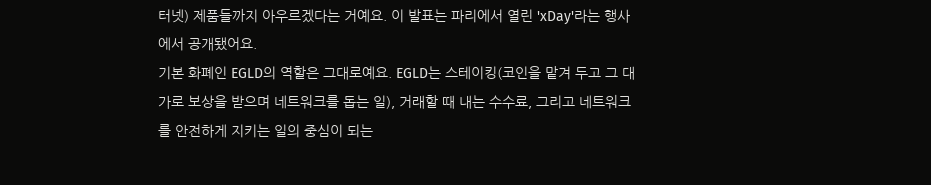터넷) 제품들까지 아우르겠다는 거예요. 이 발표는 파리에서 열린 'xDay'라는 행사에서 공개됐어요.
기본 화폐인 EGLD의 역할은 그대로예요. EGLD는 스테이킹(코인을 맡겨 두고 그 대가로 보상을 받으며 네트워크를 돕는 일), 거래할 때 내는 수수료, 그리고 네트워크를 안전하게 지키는 일의 중심이 되는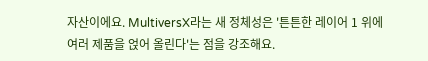자산이에요. MultiversX라는 새 정체성은 '튼튼한 레이어 1 위에 여러 제품을 얹어 올린다'는 점을 강조해요.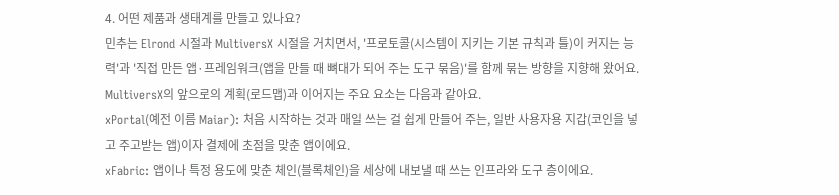4. 어떤 제품과 생태계를 만들고 있나요?
민추는 Elrond 시절과 MultiversX 시절을 거치면서, '프로토콜(시스템이 지키는 기본 규칙과 틀)이 커지는 능력'과 '직접 만든 앱·프레임워크(앱을 만들 때 뼈대가 되어 주는 도구 묶음)'를 함께 묶는 방향을 지향해 왔어요. MultiversX의 앞으로의 계획(로드맵)과 이어지는 주요 요소는 다음과 같아요.
xPortal(예전 이름 Maiar): 처음 시작하는 것과 매일 쓰는 걸 쉽게 만들어 주는, 일반 사용자용 지갑(코인을 넣고 주고받는 앱)이자 결제에 초점을 맞춘 앱이에요.
xFabric: 앱이나 특정 용도에 맞춘 체인(블록체인)을 세상에 내보낼 때 쓰는 인프라와 도구 층이에요.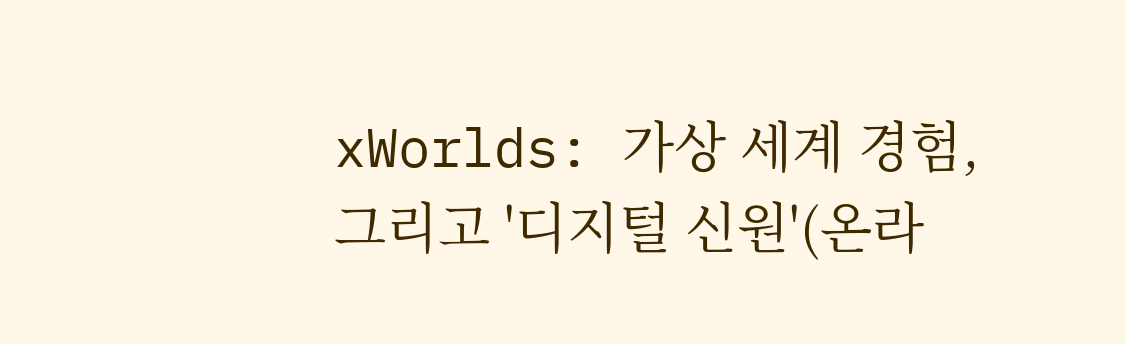xWorlds: 가상 세계 경험, 그리고 '디지털 신원'(온라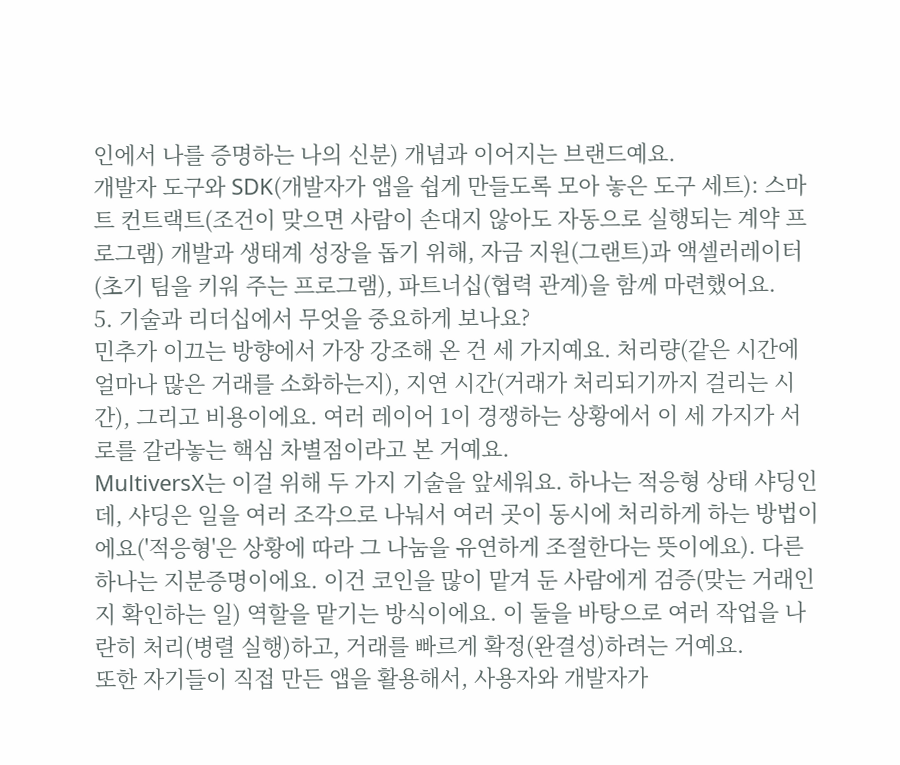인에서 나를 증명하는 나의 신분) 개념과 이어지는 브랜드예요.
개발자 도구와 SDK(개발자가 앱을 쉽게 만들도록 모아 놓은 도구 세트): 스마트 컨트랙트(조건이 맞으면 사람이 손대지 않아도 자동으로 실행되는 계약 프로그램) 개발과 생태계 성장을 돕기 위해, 자금 지원(그랜트)과 액셀러레이터(초기 팀을 키워 주는 프로그램), 파트너십(협력 관계)을 함께 마련했어요.
5. 기술과 리더십에서 무엇을 중요하게 보나요?
민추가 이끄는 방향에서 가장 강조해 온 건 세 가지예요. 처리량(같은 시간에 얼마나 많은 거래를 소화하는지), 지연 시간(거래가 처리되기까지 걸리는 시간), 그리고 비용이에요. 여러 레이어 1이 경쟁하는 상황에서 이 세 가지가 서로를 갈라놓는 핵심 차별점이라고 본 거예요.
MultiversX는 이걸 위해 두 가지 기술을 앞세워요. 하나는 적응형 상태 샤딩인데, 샤딩은 일을 여러 조각으로 나눠서 여러 곳이 동시에 처리하게 하는 방법이에요('적응형'은 상황에 따라 그 나눔을 유연하게 조절한다는 뜻이에요). 다른 하나는 지분증명이에요. 이건 코인을 많이 맡겨 둔 사람에게 검증(맞는 거래인지 확인하는 일) 역할을 맡기는 방식이에요. 이 둘을 바탕으로 여러 작업을 나란히 처리(병렬 실행)하고, 거래를 빠르게 확정(완결성)하려는 거예요.
또한 자기들이 직접 만든 앱을 활용해서, 사용자와 개발자가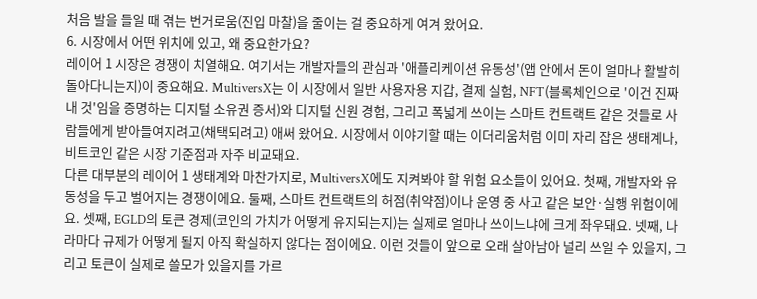처음 발을 들일 때 겪는 번거로움(진입 마찰)을 줄이는 걸 중요하게 여겨 왔어요.
6. 시장에서 어떤 위치에 있고, 왜 중요한가요?
레이어 1 시장은 경쟁이 치열해요. 여기서는 개발자들의 관심과 '애플리케이션 유동성'(앱 안에서 돈이 얼마나 활발히 돌아다니는지)이 중요해요. MultiversX는 이 시장에서 일반 사용자용 지갑, 결제 실험, NFT(블록체인으로 '이건 진짜 내 것'임을 증명하는 디지털 소유권 증서)와 디지털 신원 경험, 그리고 폭넓게 쓰이는 스마트 컨트랙트 같은 것들로 사람들에게 받아들여지려고(채택되려고) 애써 왔어요. 시장에서 이야기할 때는 이더리움처럼 이미 자리 잡은 생태계나, 비트코인 같은 시장 기준점과 자주 비교돼요.
다른 대부분의 레이어 1 생태계와 마찬가지로, MultiversX에도 지켜봐야 할 위험 요소들이 있어요. 첫째, 개발자와 유동성을 두고 벌어지는 경쟁이에요. 둘째, 스마트 컨트랙트의 허점(취약점)이나 운영 중 사고 같은 보안·실행 위험이에요. 셋째, EGLD의 토큰 경제(코인의 가치가 어떻게 유지되는지)는 실제로 얼마나 쓰이느냐에 크게 좌우돼요. 넷째, 나라마다 규제가 어떻게 될지 아직 확실하지 않다는 점이에요. 이런 것들이 앞으로 오래 살아남아 널리 쓰일 수 있을지, 그리고 토큰이 실제로 쓸모가 있을지를 가르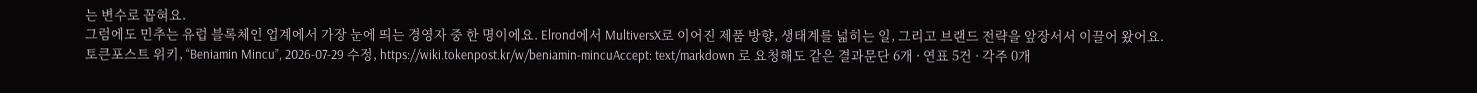는 변수로 꼽혀요.
그럼에도 민추는 유럽 블록체인 업계에서 가장 눈에 띄는 경영자 중 한 명이에요. Elrond에서 MultiversX로 이어진 제품 방향, 생태계를 넓히는 일, 그리고 브랜드 전략을 앞장서서 이끌어 왔어요.
토큰포스트 위키, “Beniamin Mincu”, 2026-07-29 수정, https://wiki.tokenpost.kr/w/beniamin-mincuAccept: text/markdown 로 요청해도 같은 결과문단 6개 · 연표 5건 · 각주 0개